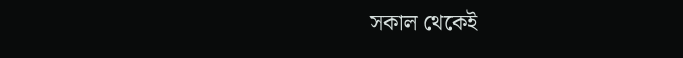সকাল থেকেই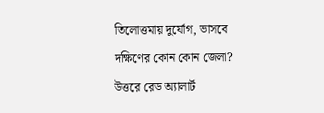তিলোত্তমায় দুর্যোগ, ভাসবে দক্ষিণের কোন কোন জেলা? উত্তরে রেড অ্যালার্ট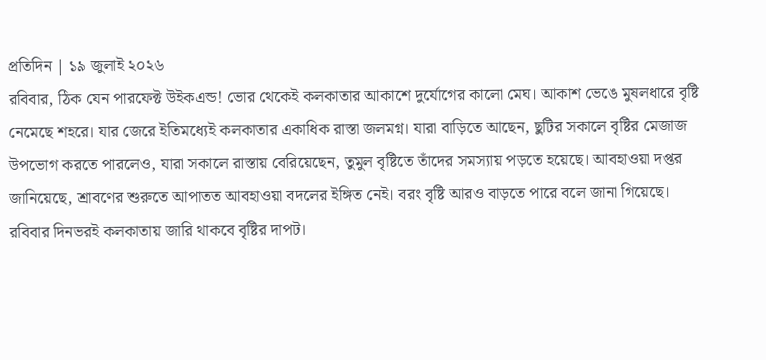প্রতিদিন | ১৯ জুলাই ২০২৬
রবিবার, ঠিক যেন পারফেক্ট উইকএন্ড! ভোর থেকেই কলকাতার আকাশে দুর্যোগের কালো মেঘ। আকাশ ভেঙে মুষলধারে বৃষ্টি নেমেছে শহরে। যার জেরে ইতিমধ্যেই কলকাতার একাধিক রাস্তা জলমগ্ন। যারা বাড়িতে আছেন, ছুটির সকালে বৃষ্টির মেজাজ উপভোগ করতে পারলেও, যারা সকালে রাস্তায় বেরিয়েছেন, তুমুল বৃষ্টিতে তাঁদের সমস্যায় পড়তে হয়েছে। আবহাওয়া দপ্তর জানিয়েছে, শ্রাবণের শুরুতে আপাতত আবহাওয়া বদলের ইঙ্গিত নেই। বরং বৃষ্টি আরও বাড়তে পারে বলে জানা গিয়েছে।
রবিবার দিনভরই কলকাতায় জারি থাকবে বৃষ্টির দাপট।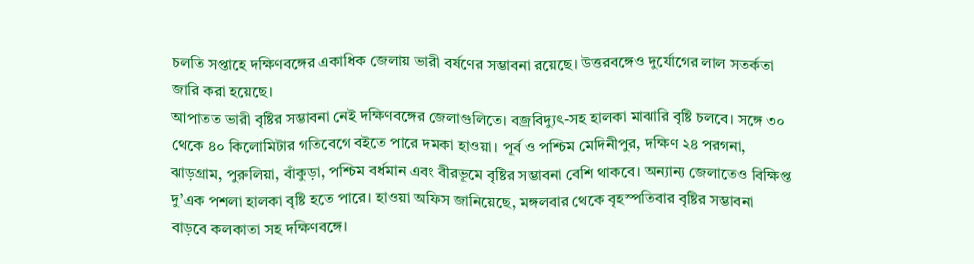চলতি সপ্তাহে দক্ষিণবঙ্গের একাধিক জেলায় ভারী বর্ষণের সম্ভাবনা রয়েছে। উত্তরবঙ্গেও দুর্যোগের লাল সতর্কতা জারি করা হয়েছে।
আপাতত ভারী বৃষ্টির সম্ভাবনা নেই দক্ষিণবঙ্গের জেলাগুলিতে। বজ্রবিদ্যুৎ-সহ হালকা মাঝারি বৃষ্টি চলবে। সঙ্গে ৩০ থেকে ৪০ কিলোমিটার গতিবেগে বইতে পারে দমকা হাওয়া। পূর্ব ও পশ্চিম মেদিনীপুর, দক্ষিণ ২৪ পরগনা, ঝাড়গ্রাম, পুরুলিয়া, বাঁকুড়া, পশ্চিম বর্ধমান এবং বীরভূমে বৃষ্টির সম্ভাবনা বেশি থাকবে। অন্যান্য জেলাতেও বিক্ষিপ্ত দু’এক পশলা হালকা বৃষ্টি হতে পারে। হাওয়া অফিস জানিয়েছে, মঙ্গলবার থেকে বৃহস্পতিবার বৃষ্টির সম্ভাবনা বাড়বে কলকাতা সহ দক্ষিণবঙ্গে।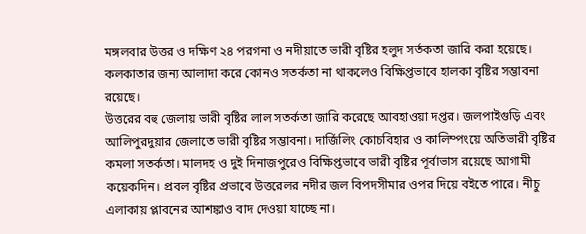মঙ্গলবার উত্তর ও দক্ষিণ ২৪ পরগনা ও নদীয়াতে ভারী বৃষ্টির হলুদ সর্তকতা জারি করা হয়েছে। কলকাতার জন্য আলাদা করে কোনও সতর্কতা না থাকলেও বিক্ষিপ্তভাবে হালকা বৃষ্টির সম্ভাবনা রয়েছে।
উত্তরের বহু জেলায় ভারী বৃষ্টির লাল সতর্কতা জারি করেছে আবহাওয়া দপ্তর। জলপাইগুড়ি এবং আলিপুরদুয়ার জেলাতে ভারী বৃষ্টির সম্ভাবনা। দার্জিলিং কোচবিহার ও কালিম্পংয়ে অতিভারী বৃষ্টির কমলা সতর্কতা। মালদহ ও দুই দিনাজপুরেও বিক্ষিপ্তভাবে ভারী বৃষ্টির পূর্বাভাস রয়েছে আগামী কয়েকদিন। প্রবল বৃষ্টির প্রভাবে উত্তরেলর নদীর জল বিপদসীমার ওপর দিয়ে বইতে পারে। নীচু এলাকায় প্লাবনের আশঙ্কাও বাদ দেওয়া যাচ্ছে না।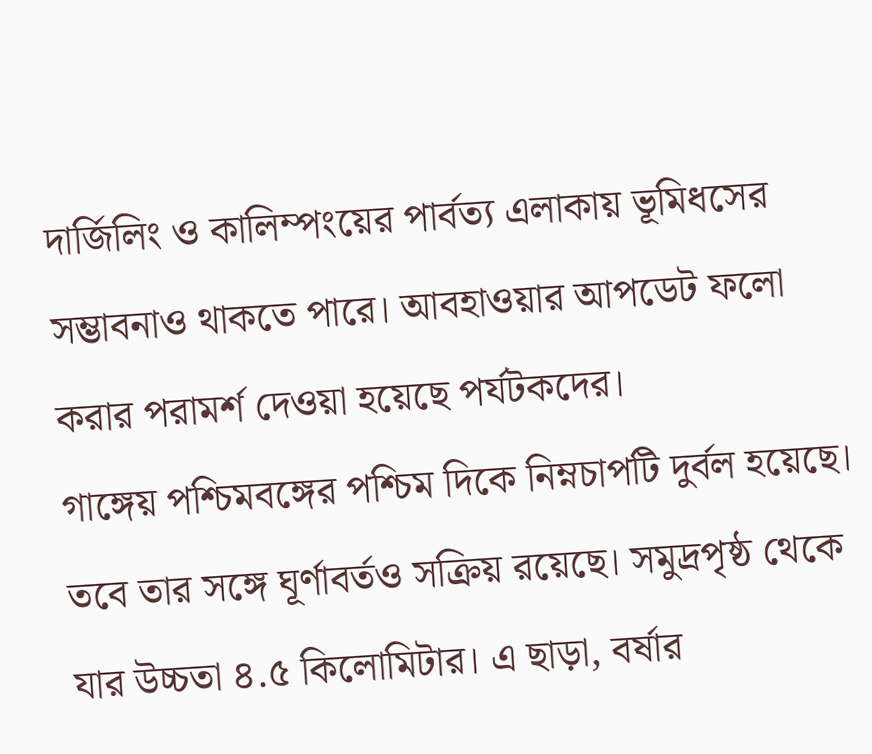দার্জিলিং ও কালিম্পংয়ের পার্বত্য এলাকায় ভূমিধসের সম্ভাবনাও থাকতে পারে। আবহাওয়ার আপডেট ফলো করার পরামর্শ দেওয়া হয়েছে পর্যটকদের।
গাঙ্গেয় পশ্চিমবঙ্গের পশ্চিম দিকে নিম্নচাপটি দুর্বল হয়েছে। তবে তার সঙ্গে ঘূর্ণাবর্তও সক্রিয় রয়েছে। সমুদ্রপৃষ্ঠ থেকে যার উচ্চতা ৪.৫ কিলোমিটার। এ ছাড়া, বর্ষার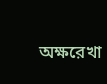অক্ষরেখা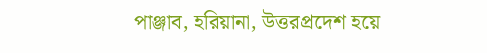পাঞ্জাব, হরিয়ানা, উত্তরপ্রদেশ হয়ে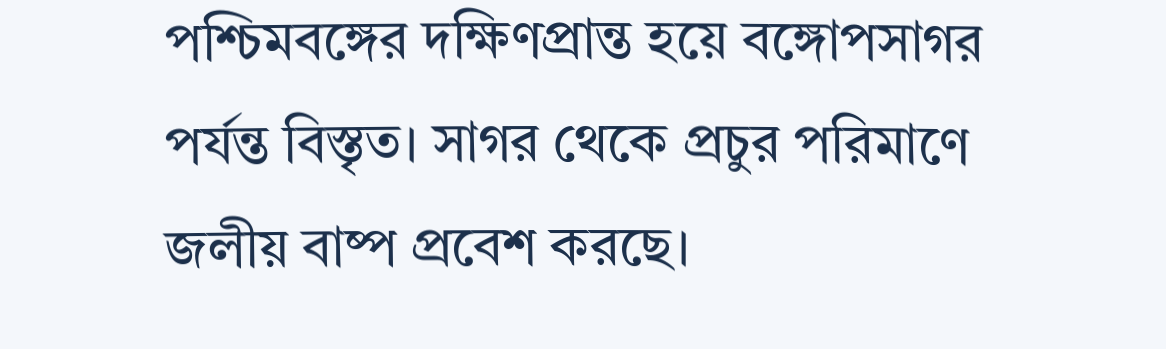পশ্চিমবঙ্গের দক্ষিণপ্রান্ত হয়ে বঙ্গোপসাগর পর্যন্ত বিস্তৃত। সাগর থেকে প্রচুর পরিমাণে জলীয় বাষ্প প্রবেশ করছে।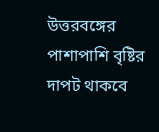উত্তরবঙ্গের পাশাপাশি বৃষ্টির দাপট থাকবে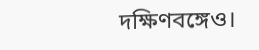দক্ষিণবঙ্গেও।